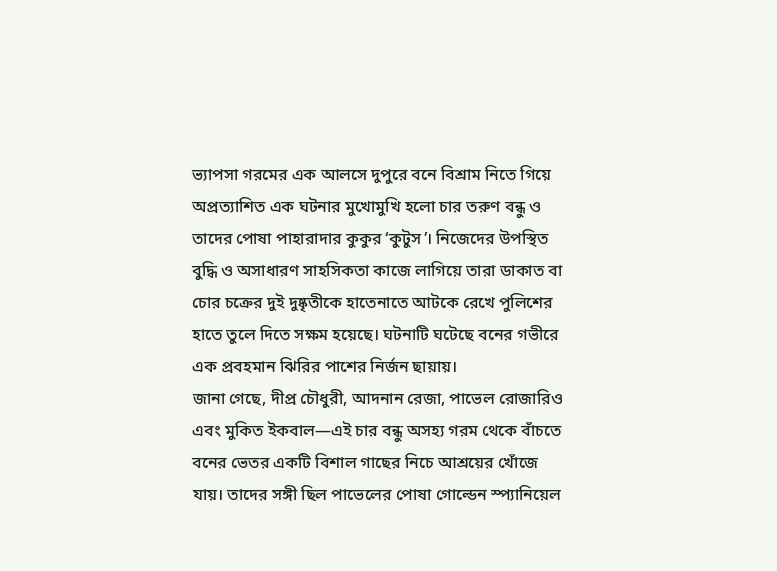ভ্যাপসা গরমের এক আলসে দুপুরে বনে বিশ্রাম নিতে গিয়ে অপ্রত্যাশিত এক ঘটনার মুখোমুখি হলো চার তরুণ বন্ধু ও তাদের পোষা পাহারাদার কুকুর ‘কুটুস’। নিজেদের উপস্থিত বুদ্ধি ও অসাধারণ সাহসিকতা কাজে লাগিয়ে তারা ডাকাত বা চোর চক্রের দুই দুষ্কৃতীকে হাতেনাতে আটকে রেখে পুলিশের হাতে তুলে দিতে সক্ষম হয়েছে। ঘটনাটি ঘটেছে বনের গভীরে এক প্রবহমান ঝিরির পাশের নির্জন ছায়ায়।
জানা গেছে, দীপ্র চৌধুরী, আদনান রেজা, পাভেল রোজারিও এবং মুকিত ইকবাল—এই চার বন্ধু অসহ্য গরম থেকে বাঁচতে বনের ভেতর একটি বিশাল গাছের নিচে আশ্রয়ের খোঁজে যায়। তাদের সঙ্গী ছিল পাভেলের পোষা গোল্ডেন স্প্যানিয়েল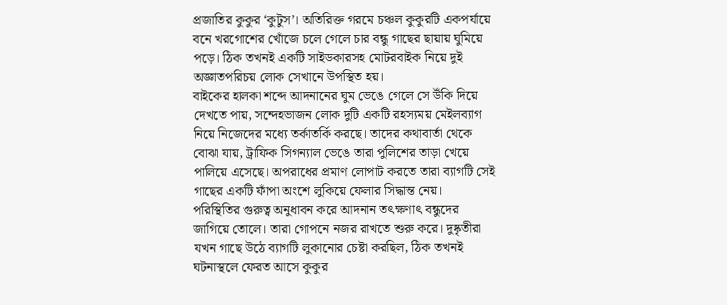প্রজাতির কুকুর ‘কুটুস’। অতিরিক্ত গরমে চঞ্চল কুকুরটি একপর্যায়ে বনে খরগোশের খোঁজে চলে গেলে চার বন্ধু গাছের ছায়ায় ঘুমিয়ে পড়ে। ঠিক তখনই একটি সাইডকারসহ মোটরবাইক নিয়ে দুই অজ্ঞাতপরিচয় লোক সেখানে উপস্থিত হয়।
বাইকের হালকা শব্দে আদনানের ঘুম ভেঙে গেলে সে উঁকি দিয়ে দেখতে পায়, সন্দেহভাজন লোক দুটি একটি রহস্যময় মেইলব্যাগ নিয়ে নিজেদের মধ্যে তর্কাতর্কি করছে। তাদের কথাবার্তা থেকে বোঝা যায়, ট্রাফিক সিগন্যাল ভেঙে তারা পুলিশের তাড়া খেয়ে পালিয়ে এসেছে। অপরাধের প্রমাণ লোপাট করতে তারা ব্যাগটি সেই গাছের একটি ফাঁপা অংশে লুকিয়ে ফেলার সিদ্ধান্ত নেয়।
পরিস্থিতির গুরুত্ব অনুধাবন করে আদনান তৎক্ষণাৎ বন্ধুদের জাগিয়ে তোলে। তারা গোপনে নজর রাখতে শুরু করে। দুষ্কৃতীরা যখন গাছে উঠে ব্যাগটি লুকানোর চেষ্টা করছিল, ঠিক তখনই ঘটনাস্থলে ফেরত আসে কুকুর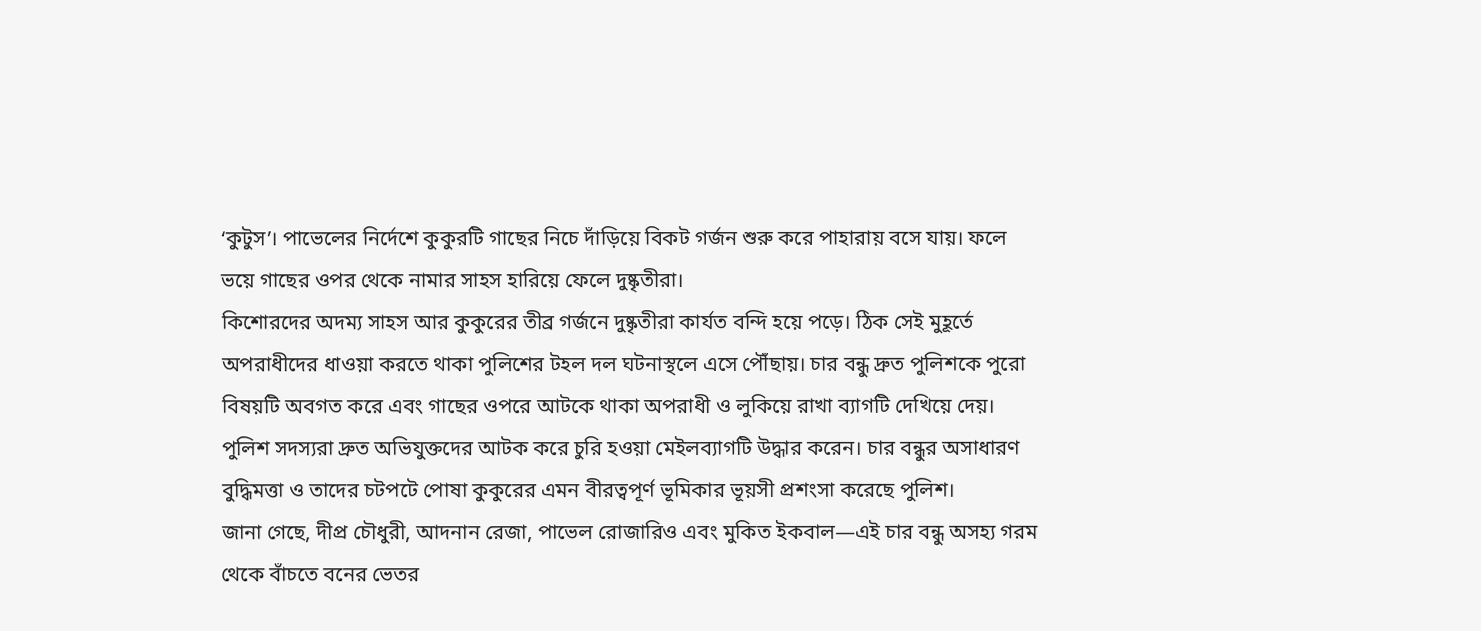‘কুটুস’। পাভেলের নির্দেশে কুকুরটি গাছের নিচে দাঁড়িয়ে বিকট গর্জন শুরু করে পাহারায় বসে যায়। ফলে ভয়ে গাছের ওপর থেকে নামার সাহস হারিয়ে ফেলে দুষ্কৃতীরা।
কিশোরদের অদম্য সাহস আর কুকুরের তীব্র গর্জনে দুষ্কৃতীরা কার্যত বন্দি হয়ে পড়ে। ঠিক সেই মুহূর্তে অপরাধীদের ধাওয়া করতে থাকা পুলিশের টহল দল ঘটনাস্থলে এসে পৌঁছায়। চার বন্ধু দ্রুত পুলিশকে পুরো বিষয়টি অবগত করে এবং গাছের ওপরে আটকে থাকা অপরাধী ও লুকিয়ে রাখা ব্যাগটি দেখিয়ে দেয়। পুলিশ সদস্যরা দ্রুত অভিযুক্তদের আটক করে চুরি হওয়া মেইলব্যাগটি উদ্ধার করেন। চার বন্ধুর অসাধারণ বুদ্ধিমত্তা ও তাদের চটপটে পোষা কুকুরের এমন বীরত্বপূর্ণ ভূমিকার ভূয়সী প্রশংসা করেছে পুলিশ।
জানা গেছে, দীপ্র চৌধুরী, আদনান রেজা, পাভেল রোজারিও এবং মুকিত ইকবাল—এই চার বন্ধু অসহ্য গরম থেকে বাঁচতে বনের ভেতর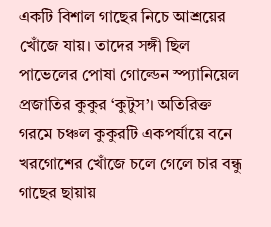একটি বিশাল গাছের নিচে আশ্রয়ের খোঁজে যায়। তাদের সঙ্গী ছিল পাভেলের পোষা গোল্ডেন স্প্যানিয়েল প্রজাতির কুকুর ‘কুটুস’। অতিরিক্ত গরমে চঞ্চল কুকুরটি একপর্যায়ে বনে খরগোশের খোঁজে চলে গেলে চার বন্ধু গাছের ছায়ায়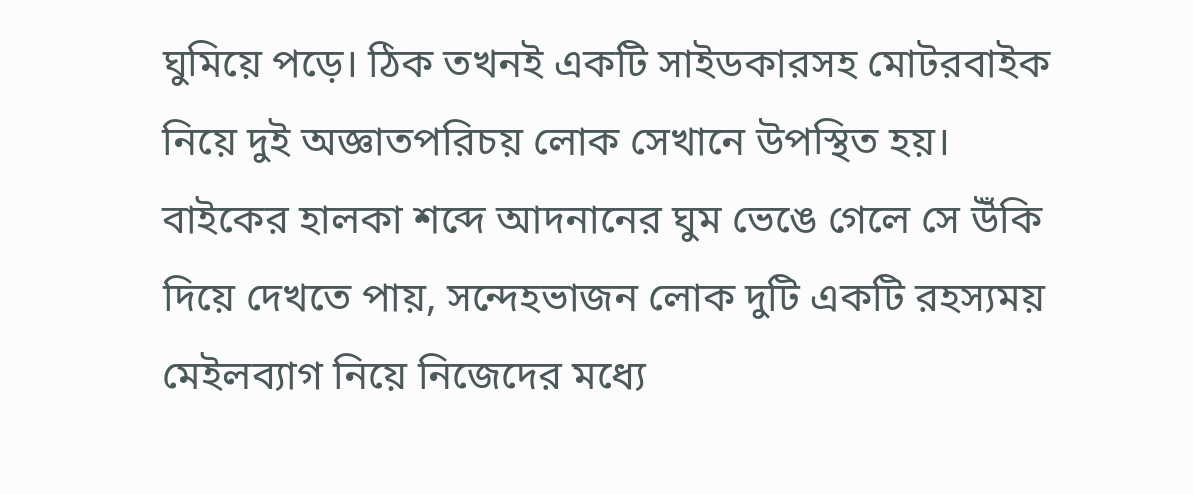ঘুমিয়ে পড়ে। ঠিক তখনই একটি সাইডকারসহ মোটরবাইক নিয়ে দুই অজ্ঞাতপরিচয় লোক সেখানে উপস্থিত হয়।
বাইকের হালকা শব্দে আদনানের ঘুম ভেঙে গেলে সে উঁকি দিয়ে দেখতে পায়, সন্দেহভাজন লোক দুটি একটি রহস্যময় মেইলব্যাগ নিয়ে নিজেদের মধ্যে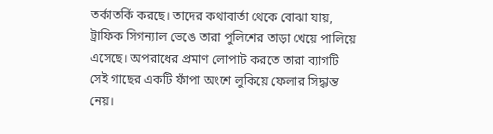তর্কাতর্কি করছে। তাদের কথাবার্তা থেকে বোঝা যায়, ট্রাফিক সিগন্যাল ভেঙে তারা পুলিশের তাড়া খেয়ে পালিয়ে এসেছে। অপরাধের প্রমাণ লোপাট করতে তারা ব্যাগটি সেই গাছের একটি ফাঁপা অংশে লুকিয়ে ফেলার সিদ্ধান্ত নেয়।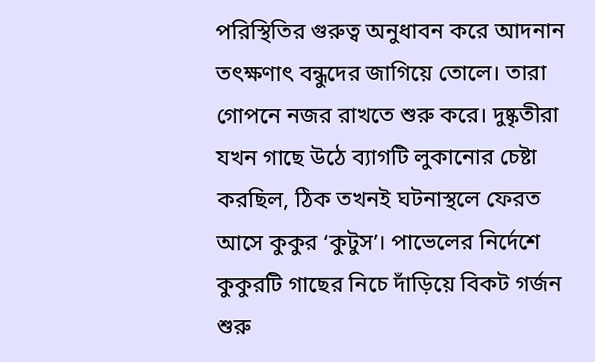পরিস্থিতির গুরুত্ব অনুধাবন করে আদনান তৎক্ষণাৎ বন্ধুদের জাগিয়ে তোলে। তারা গোপনে নজর রাখতে শুরু করে। দুষ্কৃতীরা যখন গাছে উঠে ব্যাগটি লুকানোর চেষ্টা করছিল, ঠিক তখনই ঘটনাস্থলে ফেরত আসে কুকুর ‘কুটুস’। পাভেলের নির্দেশে কুকুরটি গাছের নিচে দাঁড়িয়ে বিকট গর্জন শুরু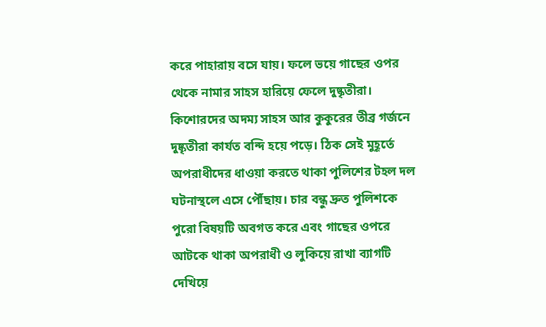করে পাহারায় বসে যায়। ফলে ভয়ে গাছের ওপর থেকে নামার সাহস হারিয়ে ফেলে দুষ্কৃতীরা।
কিশোরদের অদম্য সাহস আর কুকুরের তীব্র গর্জনে দুষ্কৃতীরা কার্যত বন্দি হয়ে পড়ে। ঠিক সেই মুহূর্তে অপরাধীদের ধাওয়া করতে থাকা পুলিশের টহল দল ঘটনাস্থলে এসে পৌঁছায়। চার বন্ধু দ্রুত পুলিশকে পুরো বিষয়টি অবগত করে এবং গাছের ওপরে আটকে থাকা অপরাধী ও লুকিয়ে রাখা ব্যাগটি দেখিয়ে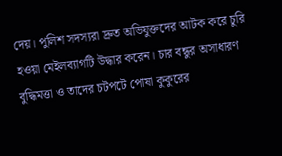দেয়। পুলিশ সদস্যরা দ্রুত অভিযুক্তদের আটক করে চুরি হওয়া মেইলব্যাগটি উদ্ধার করেন। চার বন্ধুর অসাধারণ বুদ্ধিমত্তা ও তাদের চটপটে পোষা কুকুরের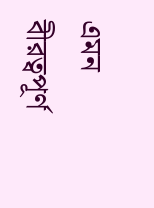এমন বীরত্বপূর্ণ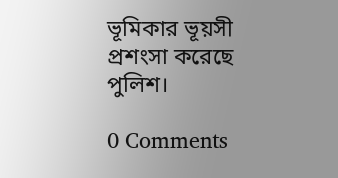ভূমিকার ভূয়সী প্রশংসা করেছে পুলিশ।

0 Comments